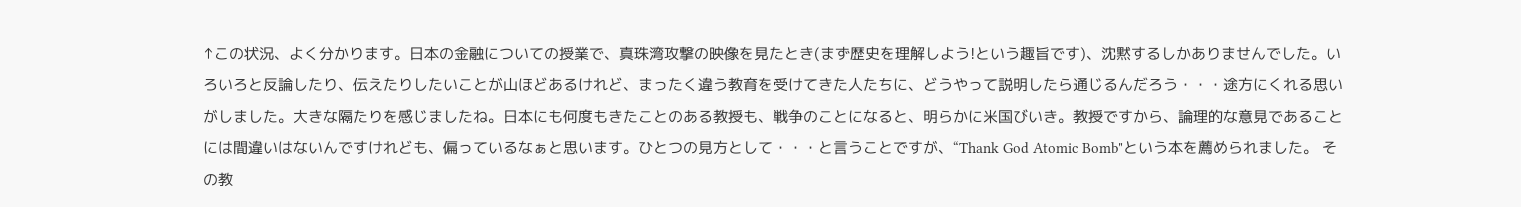↑この状況、よく分かります。日本の金融についての授業で、真珠湾攻撃の映像を見たとき(まず歴史を理解しよう!という趣旨です)、沈黙するしかありませんでした。いろいろと反論したり、伝えたりしたいことが山ほどあるけれど、まったく違う教育を受けてきた人たちに、どうやって説明したら通じるんだろう・・・途方にくれる思いがしました。大きな隔たりを感じましたね。日本にも何度もきたことのある教授も、戦争のことになると、明らかに米国びいき。教授ですから、論理的な意見であることには間違いはないんですけれども、偏っているなぁと思います。ひとつの見方として・・・と言うことですが、“Thank God Atomic Bomb"という本を薦められました。 その教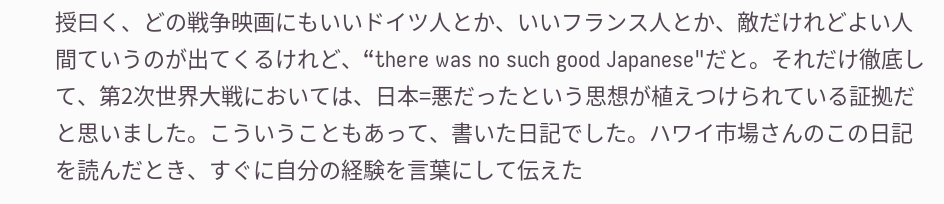授曰く、どの戦争映画にもいいドイツ人とか、いいフランス人とか、敵だけれどよい人間ていうのが出てくるけれど、“there was no such good Japanese"だと。それだけ徹底して、第2次世界大戦においては、日本=悪だったという思想が植えつけられている証拠だと思いました。こういうこともあって、書いた日記でした。ハワイ市場さんのこの日記を読んだとき、すぐに自分の経験を言葉にして伝えた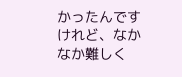かったんですけれど、なかなか難しく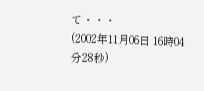て・・・
(2002年11月06日 16時04分28秒)